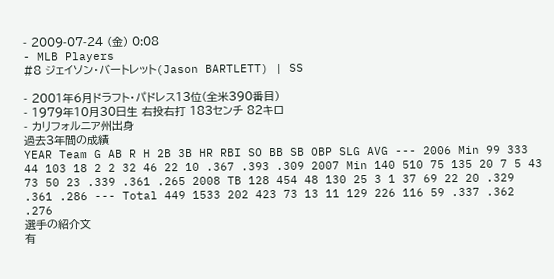- 2009-07-24 (金) 0:08
- MLB Players
#8 ジェイソン・バートレット(Jason BARTLETT) | SS

- 2001年6月ドラフト・パドレス13位(全米390番目)
- 1979年10月30日生 右投右打 183センチ 82キロ
- カリフォルニア州出身
過去3年間の成績
YEAR Team G AB R H 2B 3B HR RBI SO BB SB OBP SLG AVG --- 2006 Min 99 333 44 103 18 2 2 32 46 22 10 .367 .393 .309 2007 Min 140 510 75 135 20 7 5 43 73 50 23 .339 .361 .265 2008 TB 128 454 48 130 25 3 1 37 69 22 20 .329 .361 .286 --- Total 449 1533 202 423 73 13 11 129 226 116 59 .337 .362 .276
選手の紹介文
有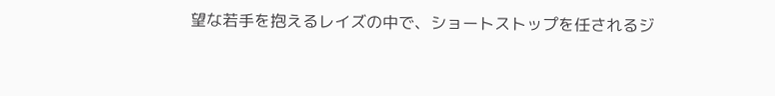望な若手を抱えるレイズの中で、ショートストップを任されるジ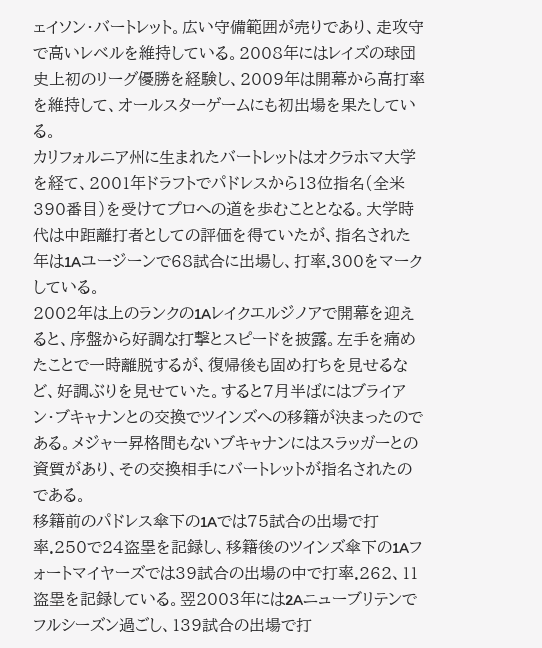ェイソン・バートレット。広い守備範囲が売りであり、走攻守で高いレベルを維持している。2008年にはレイズの球団史上初のリーグ優勝を経験し、2009年は開幕から高打率を維持して、オールスターゲームにも初出場を果たしている。
カリフォルニア州に生まれたバートレットはオクラホマ大学を経て、2001年ドラフトでパドレスから13位指名(全米390番目)を受けてプロへの道を歩むこととなる。大学時代は中距離打者としての評価を得ていたが、指名された年は1Aユージーンで68試合に出場し、打率.300をマークしている。
2002年は上のランクの1Aレイクエルジノアで開幕を迎えると、序盤から好調な打撃とスピードを披露。左手を痛めたことで一時離脱するが、復帰後も固め打ちを見せるなど、好調ぶりを見せていた。すると7月半ばにはブライアン・ブキャナンとの交換でツインズへの移籍が決まったのである。メジャー昇格間もないブキャナンにはスラッガーとの資質があり、その交換相手にバートレットが指名されたのである。
移籍前のパドレス傘下の1Aでは75試合の出場で打率.250で24盗塁を記録し、移籍後のツインズ傘下の1Aフォートマイヤーズでは39試合の出場の中で打率.262、11盗塁を記録している。翌2003年には2Aニューブリテンでフルシーズン過ごし、139試合の出場で打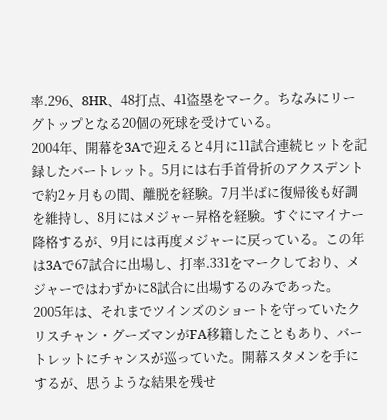率.296、8HR、48打点、41盗塁をマーク。ちなみにリーグトップとなる20個の死球を受けている。
2004年、開幕を3Aで迎えると4月に11試合連続ヒットを記録したバートレット。5月には右手首骨折のアクスデントで約2ヶ月もの間、離脱を経験。7月半ばに復帰後も好調を維持し、8月にはメジャー昇格を経験。すぐにマイナー降格するが、9月には再度メジャーに戻っている。この年は3Aで67試合に出場し、打率.331をマークしており、メジャーではわずかに8試合に出場するのみであった。
2005年は、それまでツインズのショートを守っていたクリスチャン・グーズマンがFA移籍したこともあり、バートレットにチャンスが巡っていた。開幕スタメンを手にするが、思うような結果を残せ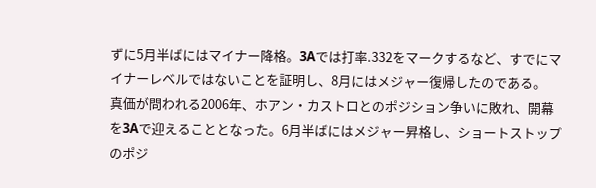ずに5月半ばにはマイナー降格。3Aでは打率.332をマークするなど、すでにマイナーレベルではないことを証明し、8月にはメジャー復帰したのである。
真価が問われる2006年、ホアン・カストロとのポジション争いに敗れ、開幕を3Aで迎えることとなった。6月半ばにはメジャー昇格し、ショートストップのポジ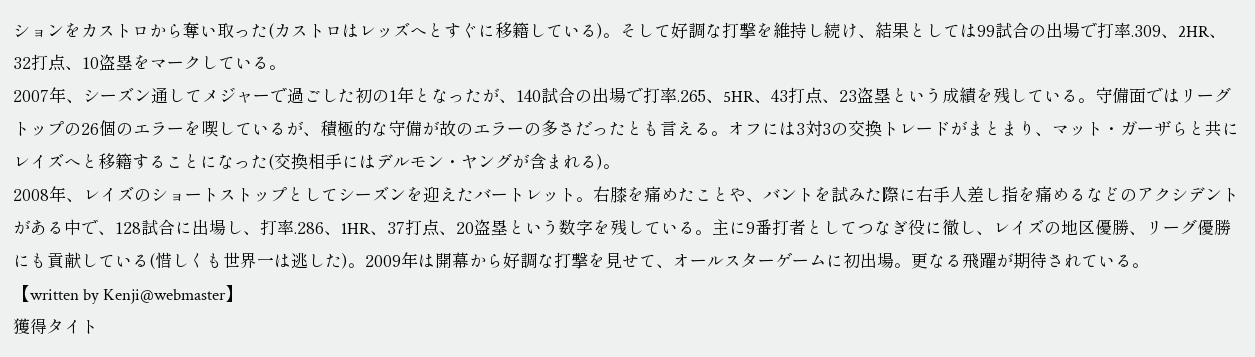ションをカストロから奪い取った(カストロはレッズへとすぐに移籍している)。そして好調な打撃を維持し続け、結果としては99試合の出場で打率.309、2HR、32打点、10盗塁をマークしている。
2007年、シーズン通してメジャーで過ごした初の1年となったが、140試合の出場で打率.265、5HR、43打点、23盗塁という成績を残している。守備面ではリーグトップの26個のエラーを喫しているが、積極的な守備が故のエラーの多さだったとも言える。オフには3対3の交換トレードがまとまり、マット・ガーザらと共にレイズへと移籍することになった(交換相手にはデルモン・ヤングが含まれる)。
2008年、レイズのショートストップとしてシーズンを迎えたバートレット。右膝を痛めたことや、バントを試みた際に右手人差し指を痛めるなどのアクシデントがある中で、128試合に出場し、打率.286、1HR、37打点、20盗塁という数字を残している。主に9番打者としてつなぎ役に徹し、レイズの地区優勝、リーグ優勝にも貢献している(惜しくも世界一は逃した)。2009年は開幕から好調な打撃を見せて、オールスターゲームに初出場。更なる飛躍が期待されている。
【written by Kenji@webmaster】
獲得タイト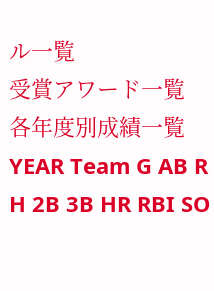ル一覧
受賞アワード一覧
各年度別成績一覧
YEAR Team G AB R H 2B 3B HR RBI SO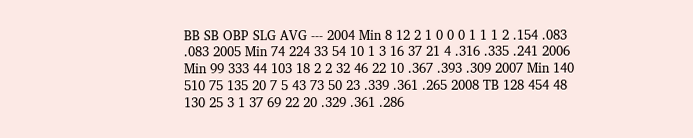BB SB OBP SLG AVG --- 2004 Min 8 12 2 1 0 0 0 1 1 1 2 .154 .083 .083 2005 Min 74 224 33 54 10 1 3 16 37 21 4 .316 .335 .241 2006 Min 99 333 44 103 18 2 2 32 46 22 10 .367 .393 .309 2007 Min 140 510 75 135 20 7 5 43 73 50 23 .339 .361 .265 2008 TB 128 454 48 130 25 3 1 37 69 22 20 .329 .361 .286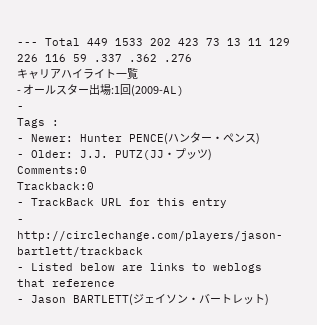--- Total 449 1533 202 423 73 13 11 129 226 116 59 .337 .362 .276
キャリアハイライト一覧
- オールスター出場:1回(2009-AL)
-
Tags :
- Newer: Hunter PENCE(ハンター・ペンス)
- Older: J.J. PUTZ(JJ・プッツ)
Comments:0
Trackback:0
- TrackBack URL for this entry
- http://circlechange.com/players/jason-bartlett/trackback
- Listed below are links to weblogs that reference
- Jason BARTLETT(ジェイソン・バートレット)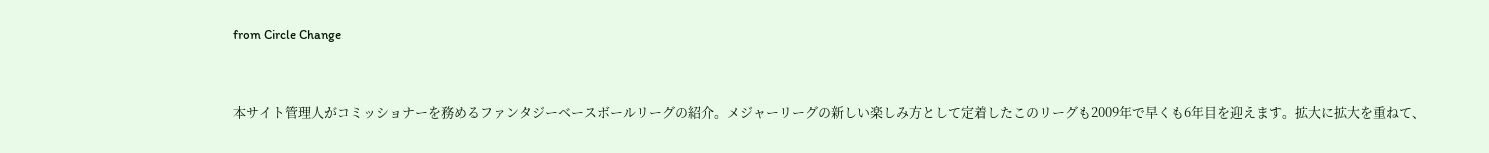from Circle Change



本サイト管理人がコミッショナーを務めるファンタジーベースボールリーグの紹介。メジャーリーグの新しい楽しみ方として定着したこのリーグも2009年で早くも6年目を迎えます。拡大に拡大を重ねて、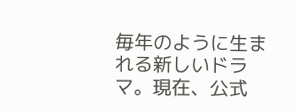毎年のように生まれる新しいドラマ。現在、公式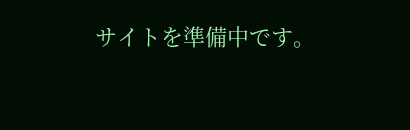サイトを準備中です。